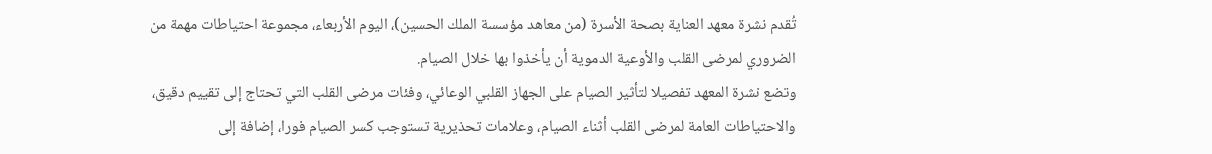تُقدم نشرة معهد العناية بصحة الأسرة (من معاهد مؤسسة الملك الحسين)، اليوم الأربعاء، مجموعة احتياطات مهمة من الضروري لمرضى القلب والأوعية الدموية أن يأخذوا بها خلال الصيام.
وتضع نشرة المعهد تفصيلا لتأثير الصيام على الجهاز القلبي الوعائي، وفئات مرضى القلب التي تحتاج إلى تقييم دقيق، والاحتياطات العامة لمرضى القلب أثناء الصيام، وعلامات تحذيرية تستوجب كسر الصيام فورا، إضافة إلى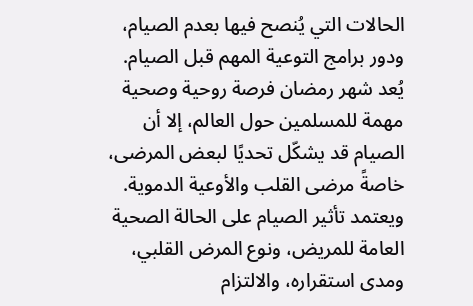الحالات التي يُنصح فيها بعدم الصيام، ودور برامج التوعية المهم قبل الصيام.
يُعد شهر رمضان فرصة روحية وصحية مهمة للمسلمين حول العالم، إلا أن الصيام قد يشكّل تحديًا لبعض المرضى، خاصةً مرضى القلب والأوعية الدموية.
ويعتمد تأثير الصيام على الحالة الصحية العامة للمريض، ونوع المرض القلبي، ومدى استقراره، والالتزام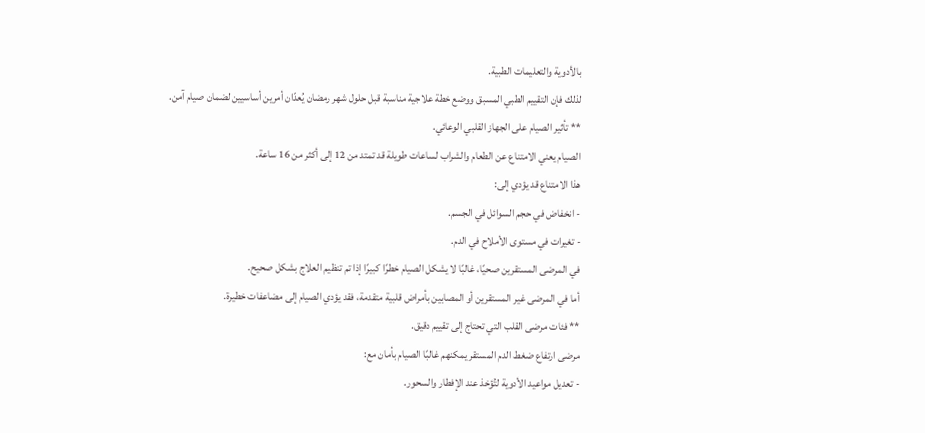بالأدوية والتعليمات الطبية.
لذلك فإن التقييم الطبي المسبق ووضع خطة علاجية مناسبة قبل حلول شهر رمضان يُعدّان أمرين أساسيين لضمان صيام آمن.
** تأثير الصيام على الجهاز القلبي الوعائي.
الصيام يعني الامتناع عن الطعام والشراب لساعات طويلة قد تمتد من 12 إلى أكثر من 16 ساعة.
هذا الامتناع قد يؤدي إلى:
- انخفاض في حجم السوائل في الجسم.
- تغيرات في مستوى الأملاح في الدم.
في المرضى المستقرين صحيًا، غالبًا لا يشكل الصيام خطرًا كبيرًا إذا تم تنظيم العلاج بشكل صحيح.
أما في المرضى غير المستقرين أو المصابين بأمراض قلبية متقدمة، فقد يؤدي الصيام إلى مضاعفات خطيرة.
** فئات مرضى القلب التي تحتاج إلى تقييم دقيق.
مرضى ارتفاع ضغط الدم المستقر يمكنهم غالبًا الصيام بأمان مع:
- تعديل مواعيد الأدوية لتُؤخذ عند الإفطار والسحور.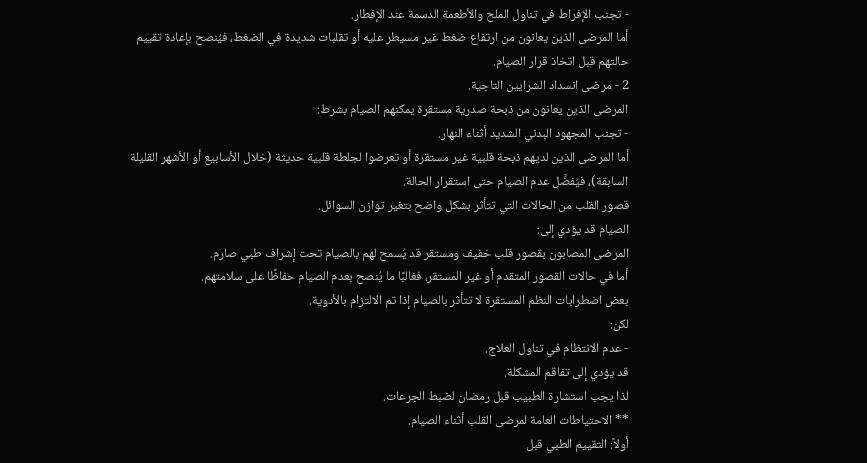- تجنب الإفراط في تناول الملح والأطعمة الدسمة عند الإفطار.
أما المرضى الذين يعانون من ارتفاع ضغط غير مسيطر عليه أو تقلبات شديدة في الضغط، فيُنصح بإعادة تقييم حالتهم قبل اتخاذ قرار الصيام.
2 - مرضى انسداد الشرايين التاجية.
المرضى الذين يعانون من ذبحة صدرية مستقرة يمكنهم الصيام بشرط:
- تجنب المجهود البدني الشديد أثناء النهار.
أما المرضى الذين لديهم ذبحة قلبية غير مستقرة أو تعرضوا لجلطة قلبية حديثة (خلال الأسابيع أو الأشهر القليلة السابقة)، فيُفضَّل عدم الصيام حتى استقرار الحالة.
قصور القلب من الحالات التي تتأثر بشكل واضح بتغير توازن السوائل.
الصيام قد يؤدي إلى:
المرضى المصابون بقصور قلب خفيف ومستقر قد يُسمح لهم بالصيام تحت إشراف طبي صارم.
أما في حالات القصور المتقدم أو غير المستقر، فغالبًا ما يُنصح بعدم الصيام حفاظًا على سلامتهم.
بعض اضطرابات النظم المستقرة لا تتأثر بالصيام إذا تم الالتزام بالأدوية.
لكن:
- عدم الانتظام في تناول العلاج.
قد يؤدي إلى تفاقم المشكلة.
لذا يجب استشارة الطبيب قبل رمضان لضبط الجرعات.
** الاحتياطات العامة لمرضى القلب أثناء الصيام.
أولاً: التقييم الطبي قبل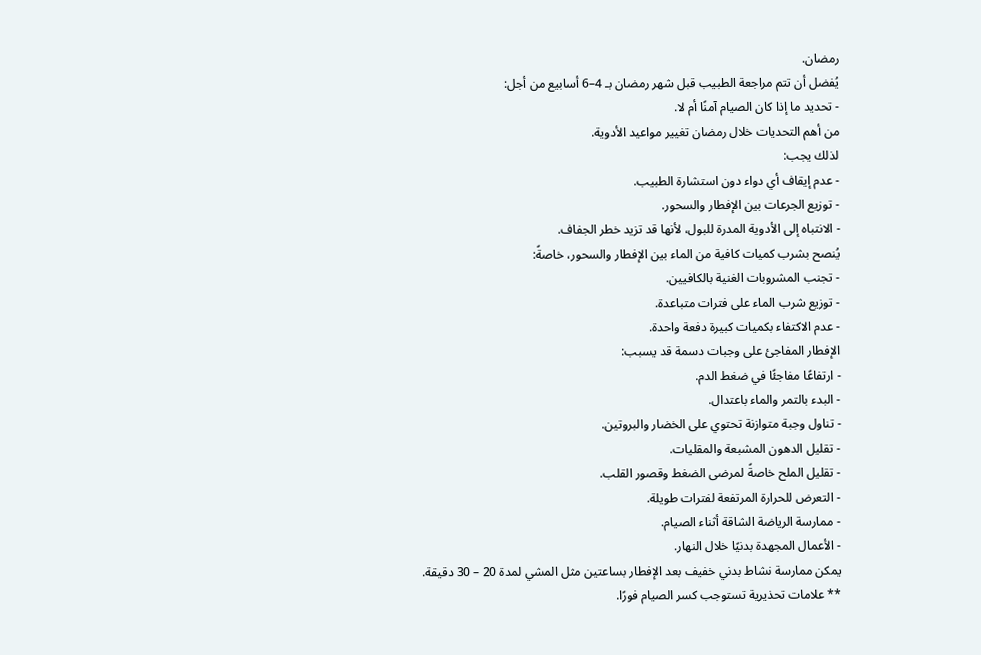رمضان.
يُفضل أن تتم مراجعة الطبيب قبل شهر رمضان بـ 4–6 أسابيع من أجل:
- تحديد ما إذا كان الصيام آمنًا أم لا.
من أهم التحديات خلال رمضان تغيير مواعيد الأدوية.
لذلك يجب:
- عدم إيقاف أي دواء دون استشارة الطبيب.
- توزيع الجرعات بين الإفطار والسحور.
- الانتباه إلى الأدوية المدرة للبول، لأنها قد تزيد خطر الجفاف.
يُنصح بشرب كميات كافية من الماء بين الإفطار والسحور، خاصةً:
- تجنب المشروبات الغنية بالكافيين.
- توزيع شرب الماء على فترات متباعدة.
- عدم الاكتفاء بكميات كبيرة دفعة واحدة.
الإفطار المفاجئ على وجبات دسمة قد يسبب:
- ارتفاعًا مفاجئًا في ضغط الدم.
- البدء بالتمر والماء باعتدال.
- تناول وجبة متوازنة تحتوي على الخضار والبروتين.
- تقليل الدهون المشبعة والمقليات.
- تقليل الملح خاصةً لمرضى الضغط وقصور القلب.
- التعرض للحرارة المرتفعة لفترات طويلة.
- ممارسة الرياضة الشاقة أثناء الصيام.
- الأعمال المجهدة بدنيًا خلال النهار.
يمكن ممارسة نشاط بدني خفيف بعد الإفطار بساعتين مثل المشي لمدة 20 – 30 دقيقة.
** علامات تحذيرية تستوجب كسر الصيام فورًا.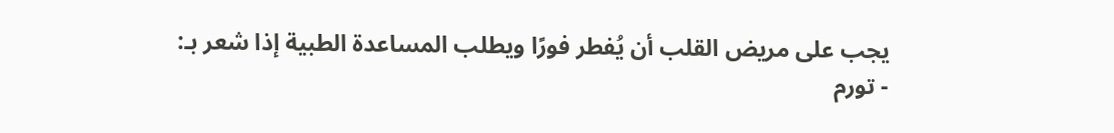يجب على مريض القلب أن يُفطر فورًا ويطلب المساعدة الطبية إذا شعر بـ:
- تورم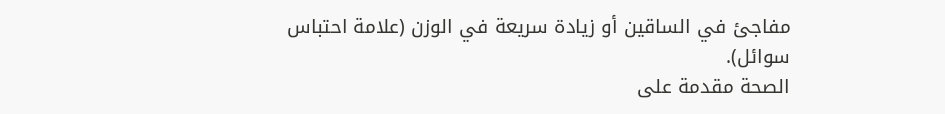مفاجئ في الساقين أو زيادة سريعة في الوزن (علامة احتباس سوائل).
الصحة مقدمة على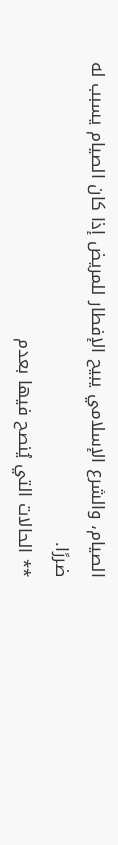الصيام، والشرع الإسلامي يبيح الإفطار للمريض إذا كان الصيام يسبب له ضررًا.
** الحالات التي يُنصح فيها بعدم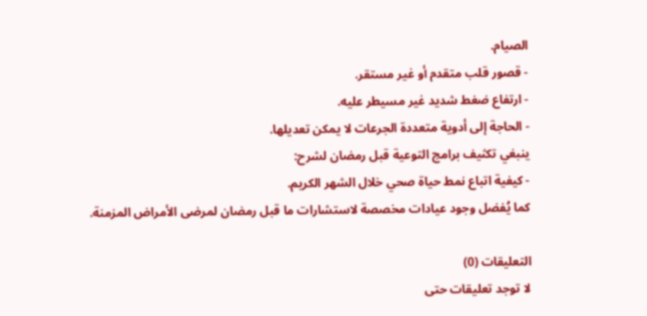الصيام.
- قصور قلب متقدم أو غير مستقر.
- ارتفاع ضغط شديد غير مسيطر عليه.
- الحاجة إلى أدوية متعددة الجرعات لا يمكن تعديلها.
ينبغي تكثيف برامج التوعية قبل رمضان لشرح:
- كيفية اتباع نمط حياة صحي خلال الشهر الكريم.
كما يُفضل وجود عيادات مخصصة لاستشارات ما قبل رمضان لمرضى الأمراض المزمنة.

التعليقات (0)
لا توجد تعليقات حتى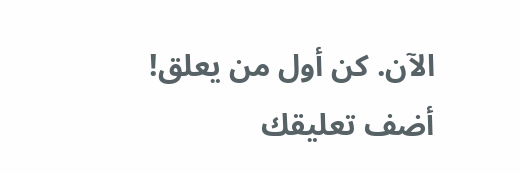الآن. كن أول من يعلق!
أضف تعليقك